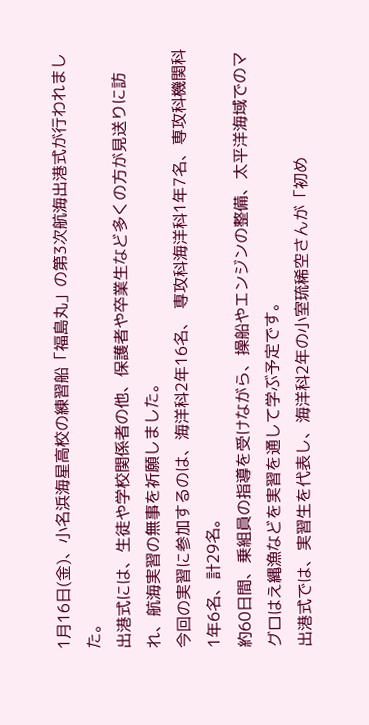1月16日(金)、小名浜海星高校の練習船「福島丸」の第3次航海出港式が行われました。
出港式には、生徒や学校関係者の他、保護者や卒業生など多くの方が見送りに訪れ、航海実習の無事を祈願しました。
今回の実習に参加するのは、海洋科2年16名、 専攻科海洋科1年7名、専攻科機関科1年6名、計29名。
約60日間、乗組員の指導を受けながら、操船やエンジンの整備、太平洋海域でのマグロはえ縄漁などを実習を通して学ぶ予定です。
出港式では、実習生を代表し、海洋科2年の小室琉稀空さんが「初め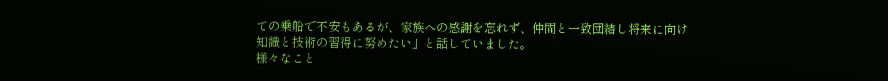ての乗船で不安もあるが、家族への感謝を忘れず、仲間と一致団結し将来に向け知識と技術の習得に努めたい」と話していました。
様々なこと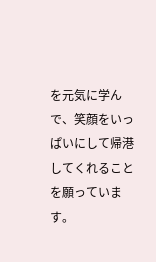を元気に学んで、笑顔をいっぱいにして帰港してくれることを願っています。